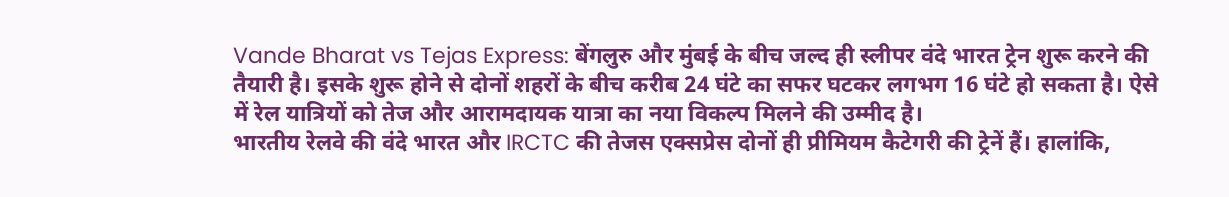Vande Bharat vs Tejas Express: बेंगलुरु और मुंबई के बीच जल्द ही स्लीपर वंदे भारत ट्रेन शुरू करने की तैयारी है। इसके शुरू होने से दोनों शहरों के बीच करीब 24 घंटे का सफर घटकर लगभग 16 घंटे हो सकता है। ऐसे में रेल यात्रियों को तेज और आरामदायक यात्रा का नया विकल्प मिलने की उम्मीद है।
भारतीय रेलवे की वंदे भारत और IRCTC की तेजस एक्सप्रेस दोनों ही प्रीमियम कैटेगरी की ट्रेनें हैं। हालांकि,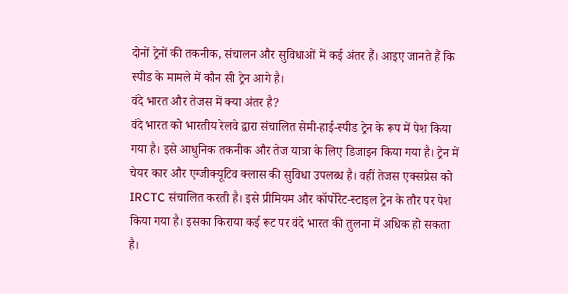दोनों ट्रेनों की तकनीक, संचालन और सुविधाओं में कई अंतर हैं। आइए जानते हैं कि स्पीड के मामले में कौन सी ट्रेन आगे है।
वंदे भारत और तेजस में क्या अंतर है?
वंदे भारत को भारतीय रेलवे द्वारा संचालित सेमी-हाई-स्पीड ट्रेन के रूप में पेश किया गया है। इसे आधुनिक तकनीक और तेज यात्रा के लिए डिजाइन किया गया है। ट्रेन में चेयर कार और एग्जीक्यूटिव क्लास की सुविधा उपलब्ध है। वहीं तेजस एक्सप्रेस को IRCTC संचालित करती है। इसे प्रीमियम और कॉर्पोरेट-स्टाइल ट्रेन के तौर पर पेश किया गया है। इसका किराया कई रूट पर वंदे भारत की तुलना में अधिक हो सकता है।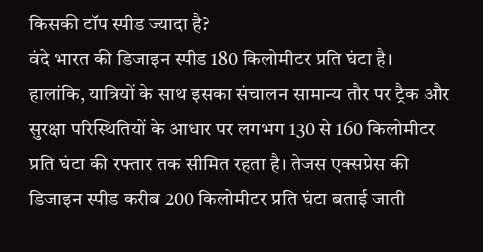किसकी टॉप स्पीड ज्यादा है?
वंदे भारत की डिजाइन स्पीड 180 किलोमीटर प्रति घंटा है। हालांकि, यात्रियों के साथ इसका संचालन सामान्य तौर पर ट्रैक और सुरक्षा परिस्थितियों के आधार पर लगभग 130 से 160 किलोमीटर प्रति घंटा की रफ्तार तक सीमित रहता है। तेजस एक्सप्रेस की डिजाइन स्पीड करीब 200 किलोमीटर प्रति घंटा बताई जाती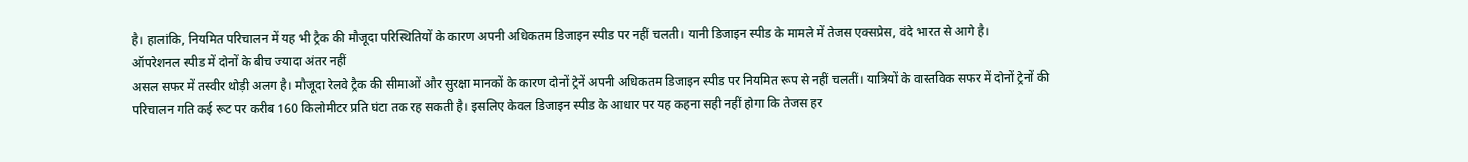है। हालांकि, नियमित परिचालन में यह भी ट्रैक की मौजूदा परिस्थितियों के कारण अपनी अधिकतम डिजाइन स्पीड पर नहीं चलती। यानी डिजाइन स्पीड के मामले में तेजस एक्सप्रेस, वंदे भारत से आगे है।
ऑपरेशनल स्पीड में दोनों के बीच ज्यादा अंतर नहीं
असल सफर में तस्वीर थोड़ी अलग है। मौजूदा रेलवे ट्रैक की सीमाओं और सुरक्षा मानकों के कारण दोनों ट्रेनें अपनी अधिकतम डिजाइन स्पीड पर नियमित रूप से नहीं चलतीं। यात्रियों के वास्तविक सफर में दोनों ट्रेनों की परिचालन गति कई रूट पर करीब 160 किलोमीटर प्रति घंटा तक रह सकती है। इसलिए केवल डिजाइन स्पीड के आधार पर यह कहना सही नहीं होगा कि तेजस हर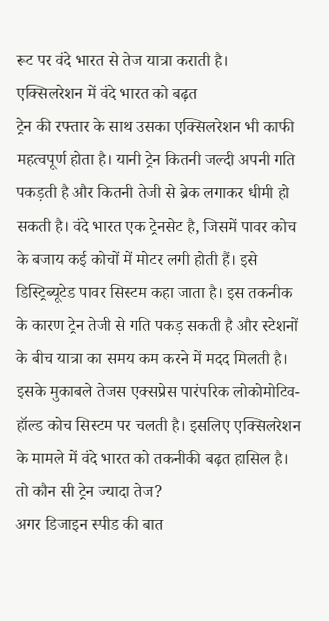रूट पर वंदे भारत से तेज यात्रा कराती है।
एक्सिलरेशन में वंदे भारत को बढ़त
ट्रेन की रफ्तार के साथ उसका एक्सिलरेशन भी काफी महत्वपूर्ण होता है। यानी ट्रेन कितनी जल्दी अपनी गति पकड़ती है और कितनी तेजी से ब्रेक लगाकर धीमी हो सकती है। वंदे भारत एक ट्रेनसेट है, जिसमें पावर कोच के बजाय कई कोचों में मोटर लगी होती हैं। इसे डिस्ट्रिब्यूटेड पावर सिस्टम कहा जाता है। इस तकनीक के कारण ट्रेन तेजी से गति पकड़ सकती है और स्टेशनों के बीच यात्रा का समय कम करने में मदद मिलती है। इसके मुकाबले तेजस एक्सप्रेस पारंपरिक लोकोमोटिव-हॉल्ड कोच सिस्टम पर चलती है। इसलिए एक्सिलरेशन के मामले में वंदे भारत को तकनीकी बढ़त हासिल है।
तो कौन सी ट्रेन ज्यादा तेज?
अगर डिजाइन स्पीड की बात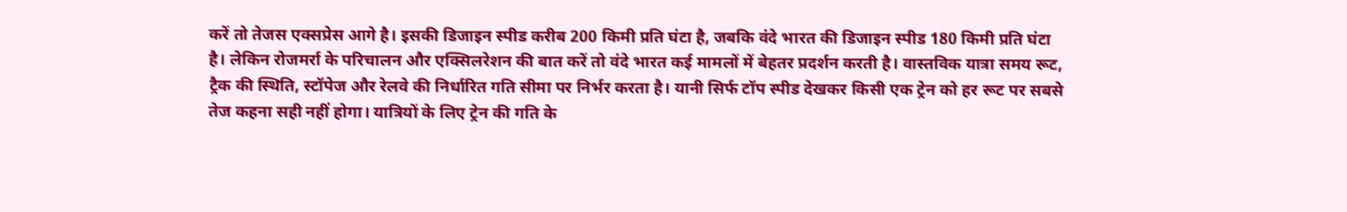करें तो तेजस एक्सप्रेस आगे है। इसकी डिजाइन स्पीड करीब 200 किमी प्रति घंटा है, जबकि वंदे भारत की डिजाइन स्पीड 180 किमी प्रति घंटा है। लेकिन रोजमर्रा के परिचालन और एक्सिलरेशन की बात करें तो वंदे भारत कई मामलों में बेहतर प्रदर्शन करती है। वास्तविक यात्रा समय रूट, ट्रैक की स्थिति, स्टॉपेज और रेलवे की निर्धारित गति सीमा पर निर्भर करता है। यानी सिर्फ टॉप स्पीड देखकर किसी एक ट्रेन को हर रूट पर सबसे तेज कहना सही नहीं होगा। यात्रियों के लिए ट्रेन की गति के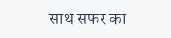साथ सफर का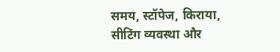समय, स्टॉपेज, किराया, सीटिंग व्यवस्था और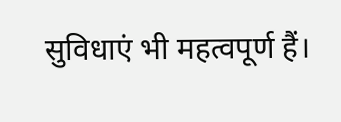सुविधाएं भी महत्वपूर्ण हैं।